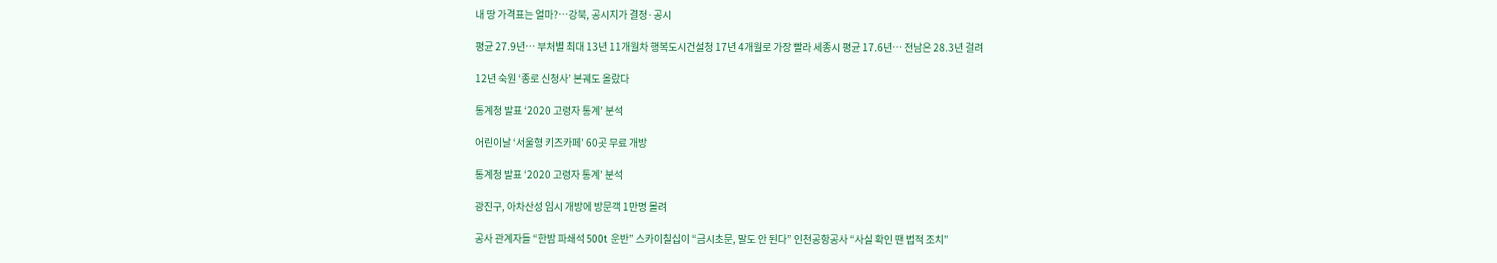내 땅 가격표는 얼마?…강북, 공시지가 결정·공시

평균 27.9년… 부처별 최대 13년 11개월차 행복도시건설청 17년 4개월로 가장 빨라 세종시 평균 17.6년… 전남은 28.3년 걸려

12년 숙원 ‘종로 신청사’ 본궤도 올랐다

통계청 발표 ‘2020 고령자 통계’ 분석

어린이날 ‘서울형 키즈카페’ 60곳 무료 개방

통계청 발표 ‘2020 고령자 통계’ 분석

광진구, 아차산성 임시 개방에 방문객 1만명 몰려

공사 관계자들 “한밤 파쇄석 500t 운반” 스카이칠십이 “금시초문, 말도 안 된다” 인천공항공사 “사실 확인 땐 법적 조치”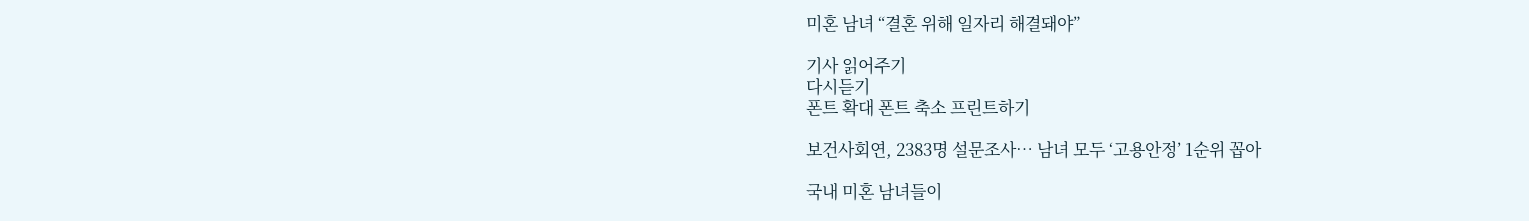미혼 남녀 “결혼 위해 일자리 해결돼야”

기사 읽어주기
다시듣기
폰트 확대 폰트 축소 프린트하기

보건사회연, 2383명 설문조사… 남녀 모두 ‘고용안정’ 1순위 꼽아

국내 미혼 남녀들이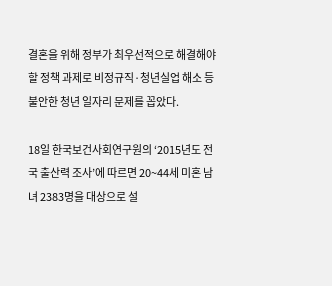결혼을 위해 정부가 최우선적으로 해결해야 할 정책 과제로 비정규직·청년실업 해소 등 불안한 청년 일자리 문제를 꼽았다.

18일 한국보건사회연구원의 ‘2015년도 전국 출산력 조사’에 따르면 20~44세 미혼 남녀 2383명을 대상으로 설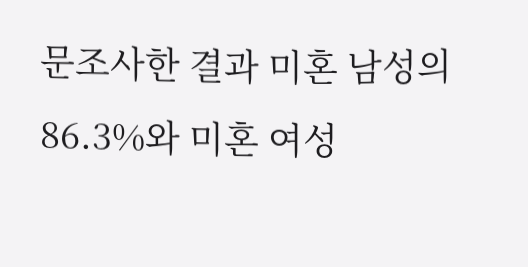문조사한 결과 미혼 남성의 86.3%와 미혼 여성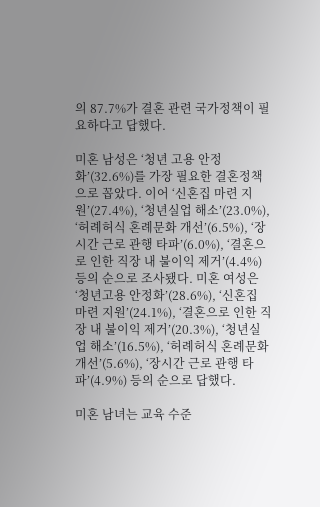의 87.7%가 결혼 관련 국가정책이 필요하다고 답했다.

미혼 남성은 ‘청년 고용 안정화’(32.6%)를 가장 필요한 결혼정책으로 꼽았다. 이어 ‘신혼집 마련 지원’(27.4%), ‘청년실업 해소’(23.0%), ‘허례허식 혼례문화 개선’(6.5%), ‘장시간 근로 관행 타파’(6.0%), ‘결혼으로 인한 직장 내 불이익 제거’(4.4%) 등의 순으로 조사됐다. 미혼 여성은 ‘청년고용 안정화’(28.6%), ‘신혼집 마련 지원’(24.1%), ‘결혼으로 인한 직장 내 불이익 제거’(20.3%), ‘청년실업 해소’(16.5%), ‘허례허식 혼례문화 개선’(5.6%), ‘장시간 근로 관행 타파’(4.9%) 등의 순으로 답했다.

미혼 남녀는 교육 수준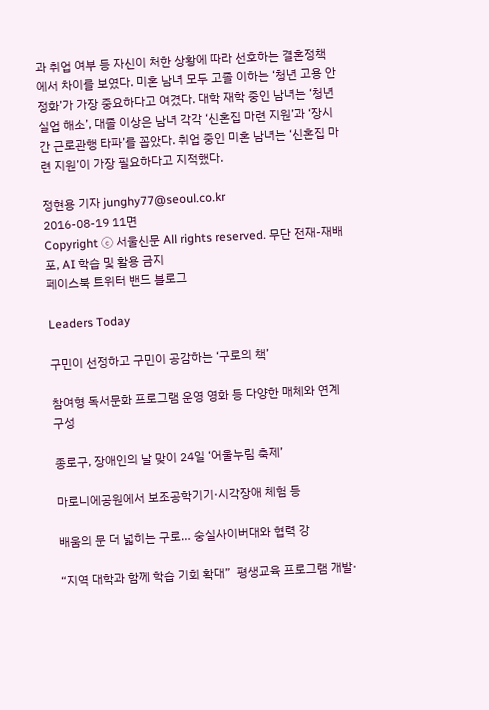과 취업 여부 등 자신이 처한 상황에 따라 선호하는 결혼정책에서 차이를 보였다. 미혼 남녀 모두 고졸 이하는 ‘청년 고용 안정화’가 가장 중요하다고 여겼다. 대학 재학 중인 남녀는 ‘청년 실업 해소’, 대졸 이상은 남녀 각각 ‘신혼집 마련 지원’과 ‘장시간 근로관행 타파’를 꼽았다. 취업 중인 미혼 남녀는 ‘신혼집 마련 지원’이 가장 필요하다고 지적했다.

정현용 기자 junghy77@seoul.co.kr
2016-08-19 11면
Copyright ⓒ 서울신문 All rights reserved. 무단 전재-재배포, AI 학습 및 활용 금지
페이스북 트위터 밴드 블로그

Leaders Today

구민이 선정하고 구민이 공감하는 ‘구로의 책’

참여형 독서문화 프로그램 운영 영화 등 다양한 매체와 연계 구성

종로구, 장애인의 날 맞이 24일 ‘어울누림 축제’

마로니에공원에서 보조공학기기·시각장애 체험 등

배움의 문 더 넓히는 구로… 숭실사이버대와 협력 강

“지역 대학과 함께 학습 기회 확대”  평생교육 프로그램 개발·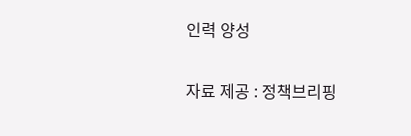인력 양성

자료 제공 : 정책브리핑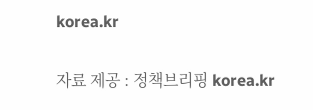korea.kr

자료 제공 : 정책브리핑 korea.kr